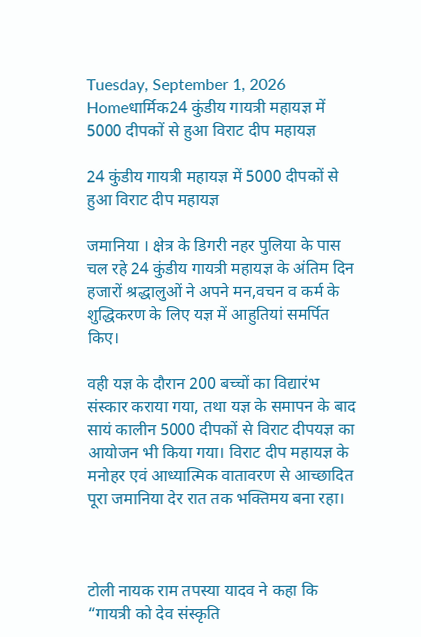Tuesday, September 1, 2026
Homeधार्मिक24 कुंडीय गायत्री महायज्ञ में 5000 दीपकों से हुआ विराट दीप महायज्ञ

24 कुंडीय गायत्री महायज्ञ में 5000 दीपकों से हुआ विराट दीप महायज्ञ

जमानिया । क्षेत्र के डिगरी नहर पुलिया के पास चल रहे 24 कुंडीय गायत्री महायज्ञ के अंतिम दिन हजारों श्रद्धालुओं ने अपने मन,वचन व कर्म के शुद्धिकरण के लिए यज्ञ में आहुतियां समर्पित किए।

वही यज्ञ के दौरान 200 बच्चों का विद्यारंभ संस्कार कराया गया, तथा यज्ञ के समापन के बाद सायं कालीन 5000 दीपकों से विराट दीपयज्ञ का आयोजन भी किया गया। विराट दीप महायज्ञ के मनोहर एवं आध्यात्मिक वातावरण से आच्छादित पूरा जमानिया देर रात तक भक्तिमय बना रहा।



टोली नायक राम तपस्या यादव ने कहा कि “गायत्री को देव संस्कृति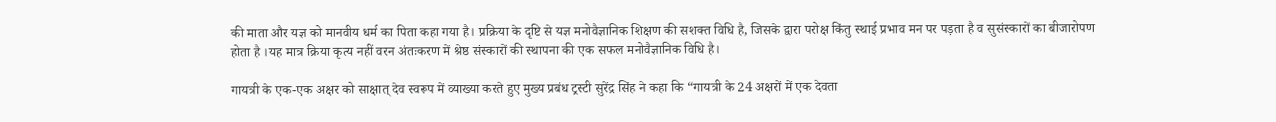की माता और यज्ञ को मानवीय धर्म का पिता कहा गया है। प्रक्रिया के दृष्टि से यज्ञ मनोवैज्ञानिक शिक्षण की सशक्त विधि है, जिसके द्वारा परोक्ष किंतु स्थाई प्रभाव मन पर पड़ता है व सुसंस्कारों का बीजारोपण होता है ।यह मात्र क्रिया कृत्य नहीं वरन अंतःकरण में श्रेष्ठ संस्कारों की स्थापना की एक सफल मनोवैज्ञानिक विधि है।

गायत्री के एक-एक अक्षर को साक्षात् देव स्वरूप में व्याख्या करते हुए मुख्य प्रबंध ट्रस्टी सुरेंद्र सिंह ने कहा कि “गायत्री के 24 अक्षरों में एक देवता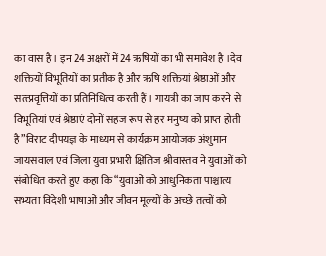का वास है। इन 24 अक्षरों में 24 ऋषियों का भी समावेश है ।देव शक्तियों विभूतियों का प्रतीक है और ऋषि शक्तियां श्रेष्ठाओं और सत्त्प्रवृत्तियों का प्रतिनिधित्व करती हैं। गायत्री का जाप करने से विभूतियां एवं श्रेष्ठाएं दोनों सहज रूप से हर मनुष्य को प्राप्त होती है”विराट दीपयज्ञ के माध्यम से कार्यक्रम आयोजक अंशुमान जायसवाल एवं जिला युवा प्रभारी क्षितिज श्रीवास्तव ने युवाओं को संबोधित करते हुए कहा कि “युवाओं को आधुनिकता पाश्चात्य सभ्यता विदेशी भाषाओं और जीवन मूल्यों के अच्छे तत्वों को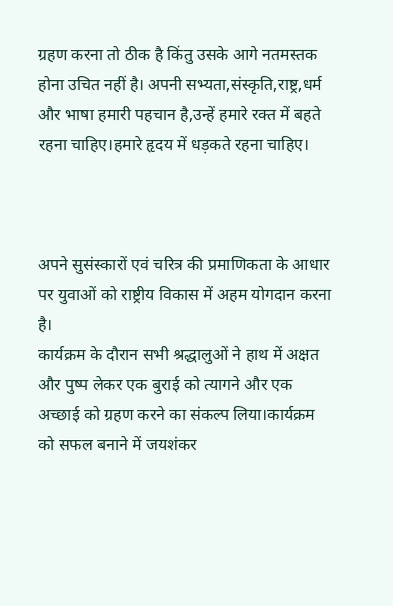ग्रहण करना तो ठीक है किंतु उसके आगे नतमस्तक होना उचित नहीं है। अपनी सभ्यता,संस्कृति,राष्ट्र,धर्म और भाषा हमारी पहचान है,उन्हें हमारे रक्त में बहते रहना चाहिए।हमारे हृदय में धड़कते रहना चाहिए।



अपने सुसंस्कारों एवं चरित्र की प्रमाणिकता के आधार पर युवाओं को राष्ट्रीय विकास में अहम योगदान करना है।
कार्यक्रम के दौरान सभी श्रद्धालुओं ने हाथ में अक्षत और पुष्प लेकर एक बुराई को त्यागने और एक अच्छाई को ग्रहण करने का संकल्प लिया।कार्यक्रम को सफल बनाने में जयशंकर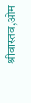श्रीवास्तव,ओम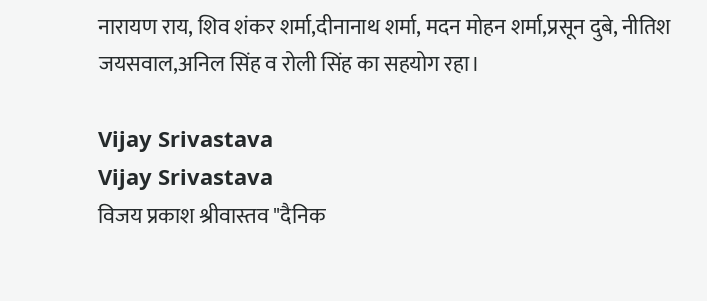नारायण राय, शिव शंकर शर्मा,दीनानाथ शर्मा, मदन मोहन शर्मा,प्रसून दुबे, नीतिश जयसवाल,अनिल सिंह व रोली सिंह का सहयोग रहा।

Vijay Srivastava
Vijay Srivastava
विजय प्रकाश श्रीवास्तव "दैनिक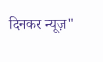दिनकर न्यूज़"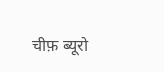चीफ़ ब्यूरो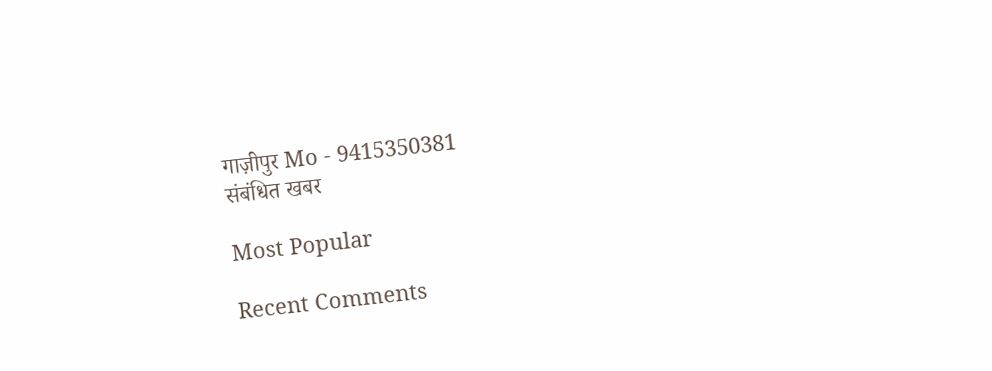गाज़ीपुर Mo - 9415350381
संबंधित खबर

Most Popular

Recent Comments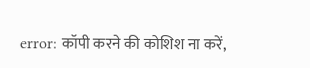error: कॉपी करने की कोशिश ना करें,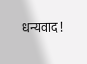धन्यवाद !